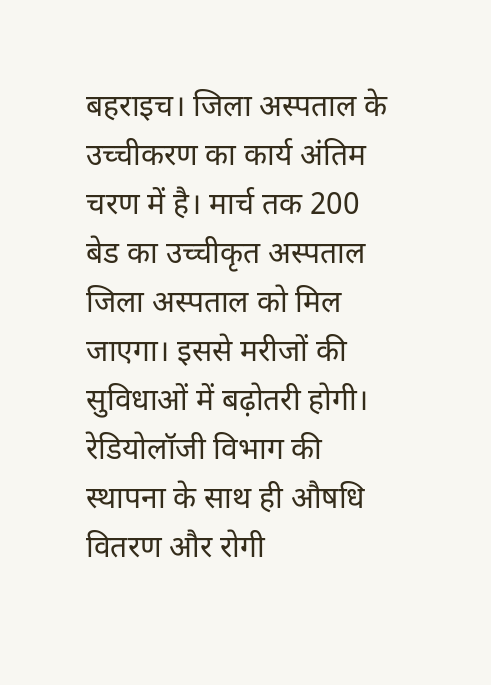बहराइच। जिला अस्पताल के उच्चीकरण का कार्य अंतिम चरण में है। मार्च तक 200 बेड का उच्चीकृत अस्पताल जिला अस्पताल को मिल जाएगा। इससे मरीजों की सुविधाओं में बढ़ोतरी होगी।
रेडियोलॉजी विभाग की स्थापना के साथ ही औषधि वितरण और रोगी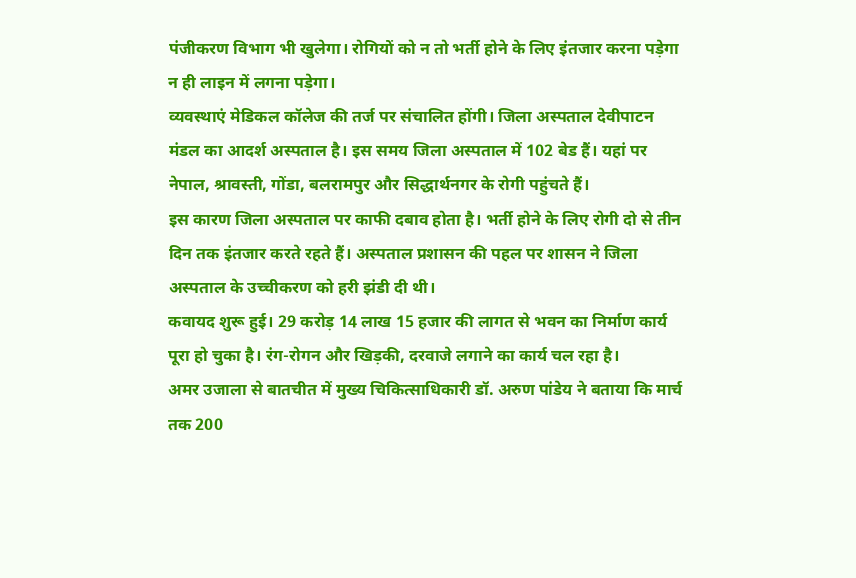पंजीकरण विभाग भी खुलेगा। रोगियों को न तो भर्ती होने के लिए इंतजार करना पड़ेगा न ही लाइन में लगना पड़ेगा।
व्यवस्थाएं मेडिकल कॉलेज की तर्ज पर संचालित होंगी। जिला अस्पताल देवीपाटन मंडल का आदर्श अस्पताल है। इस समय जिला अस्पताल में 102 बेड हैं। यहां पर नेपाल, श्रावस्ती, गोंडा, बलरामपुर और सिद्धार्थनगर के रोगी पहुंचते हैं।
इस कारण जिला अस्पताल पर काफी दबाव होता है। भर्ती होने के लिए रोगी दो से तीन दिन तक इंतजार करते रहते हैं। अस्पताल प्रशासन की पहल पर शासन ने जिला अस्पताल के उच्चीकरण को हरी झंडी दी थी।
कवायद शुरू हुई। 29 करोड़ 14 लाख 15 हजार की लागत से भवन का निर्माण कार्य पूरा हो चुका है। रंग-रोगन और खिड़की, दरवाजे लगाने का कार्य चल रहा है।
अमर उजाला से बातचीत में मुख्य चिकित्साधिकारी डॉ. अरुण पांडेय ने बताया कि मार्च तक 200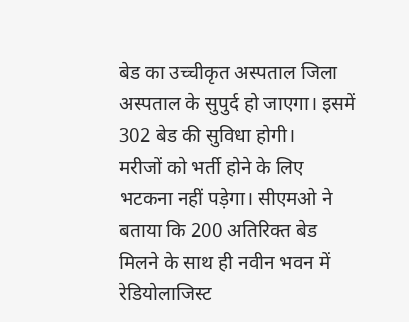बेड का उच्चीकृत अस्पताल जिला अस्पताल के सुपुर्द हो जाएगा। इसमें 302 बेड की सुविधा होगी।
मरीजों को भर्ती होने के लिए भटकना नहीं पड़ेगा। सीएमओ ने बताया कि 200 अतिरिक्त बेड मिलने के साथ ही नवीन भवन में रेडियोलाजिस्ट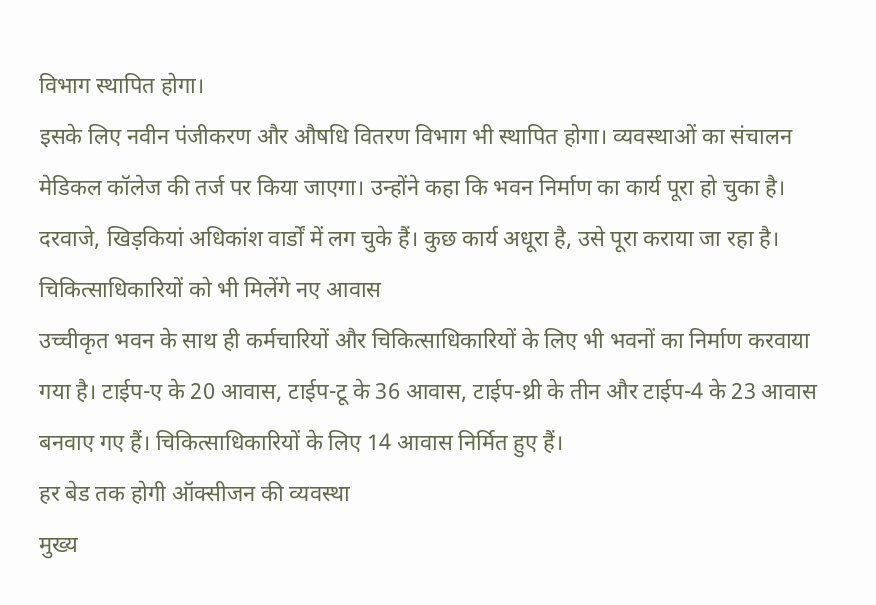विभाग स्थापित होगा।
इसके लिए नवीन पंजीकरण और औषधि वितरण विभाग भी स्थापित होगा। व्यवस्थाओं का संचालन मेडिकल कॉलेज की तर्ज पर किया जाएगा। उन्होंने कहा कि भवन निर्माण का कार्य पूरा हो चुका है। दरवाजे, खिड़कियां अधिकांश वार्डों में लग चुके हैं। कुछ कार्य अधूरा है, उसे पूरा कराया जा रहा है।
चिकित्साधिकारियों को भी मिलेंगे नए आवास
उच्चीकृत भवन के साथ ही कर्मचारियों और चिकित्साधिकारियों के लिए भी भवनों का निर्माण करवाया गया है। टाईप-ए के 20 आवास, टाईप-टू के 36 आवास, टाईप-थ्री के तीन और टाईप-4 के 23 आवास बनवाए गए हैं। चिकित्साधिकारियों के लिए 14 आवास निर्मित हुए हैं।
हर बेड तक होगी ऑक्सीजन की व्यवस्था
मुख्य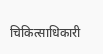चिकित्साधिकारी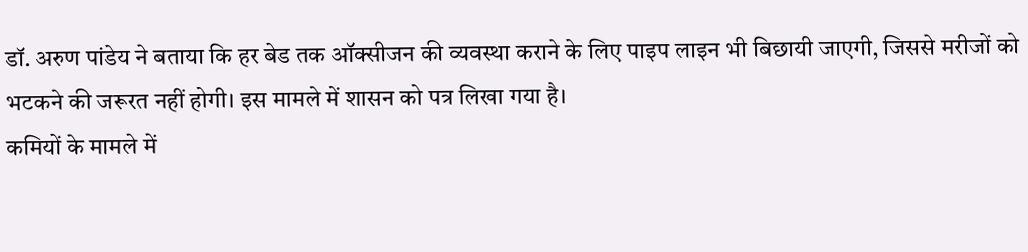डॉ. अरुण पांडेय ने बताया कि हर बेड तक ऑक्सीजन की व्यवस्था कराने के लिए पाइप लाइन भी बिछायी जाएगी, जिससे मरीजों को भटकने की जरूरत नहीं होगी। इस मामले में शासन को पत्र लिखा गया है।
कमियों के मामले में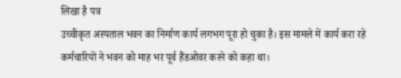लिखा है पत्र
उच्चीकृत अस्पताल भवन का निर्माण कार्य लगभग पूरा हो चुका है। इस मामले में कार्य करा रहे कर्मचारियों ने भवन को माह भर पूर्व हैंडओवर करने को कहा था।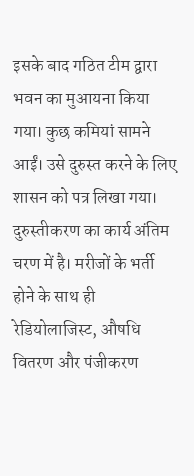इसके बाद गठित टीम द्वारा भवन का मुआयना किया गया। कुछ कमियां सामने आईं। उसे दुरुस्त करने के लिए शासन को पत्र लिखा गया। दुरुस्तीकरण का कार्य अंतिम चरण में है। मरीजों के भर्ती होने के साथ ही रेडियोलाजिस्ट, औषधि वितरण और पंजीकरण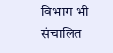विभाग भी संचालित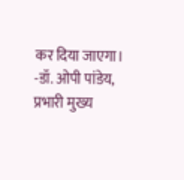कर दिया जाएगा।
-डॉ. ओपी पांडेय, प्रभारी मुख्य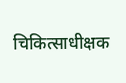चिकित्साधीक्षक